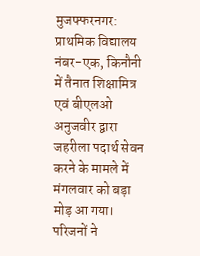मुजफ्फरनगर: प्राथमिक विद्यालय नंबर-एक, किनौनी में तैनात शिक्षामित्र एवं बीएलओ अनुजवीर द्वारा जहरीला पदार्थ सेवन करने के मामले में मंगलवार को बड़ा मोड़ आ गया। परिजनों ने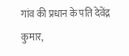गांव की प्रधान के पति देवेंद्र कुमार,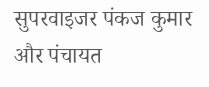सुपरवाइजर पंकज कुमार और पंचायत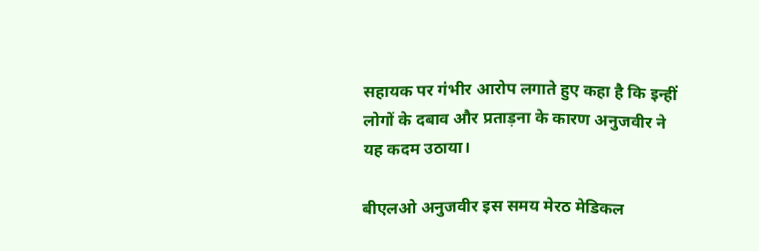सहायक पर गंभीर आरोप लगाते हुए कहा है कि इन्हीं लोगों के दबाव और प्रताड़ना के कारण अनुजवीर ने यह कदम उठाया।

बीएलओ अनुजवीर इस समय मेरठ मेडिकल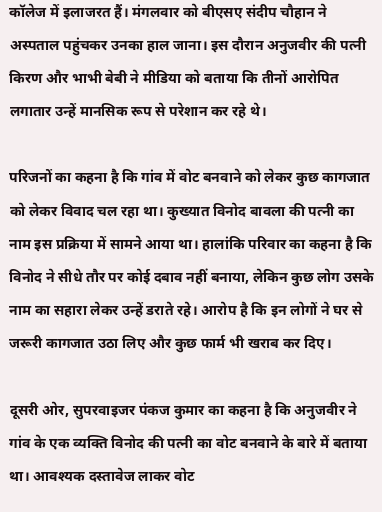कॉलेज में इलाजरत हैं। मंगलवार को बीएसए संदीप चौहान ने अस्पताल पहुंचकर उनका हाल जाना। इस दौरान अनुजवीर की पत्नी किरण और भाभी बेबी ने मीडिया को बताया कि तीनों आरोपित लगातार उन्हें मानसिक रूप से परेशान कर रहे थे।

परिजनों का कहना है कि गांव में वोट बनवाने को लेकर कुछ कागजात को लेकर विवाद चल रहा था। कुख्यात विनोद बावला की पत्नी का नाम इस प्रक्रिया में सामने आया था। हालांकि परिवार का कहना है कि विनोद ने सीधे तौर पर कोई दबाव नहीं बनाया, लेकिन कुछ लोग उसके नाम का सहारा लेकर उन्हें डराते रहे। आरोप है कि इन लोगों ने घर से जरूरी कागजात उठा लिए और कुछ फार्म भी खराब कर दिए।

दूसरी ओर, सुपरवाइजर पंकज कुमार का कहना है कि अनुजवीर ने गांव के एक व्यक्ति विनोद की पत्नी का वोट बनवाने के बारे में बताया था। आवश्यक दस्तावेज लाकर वोट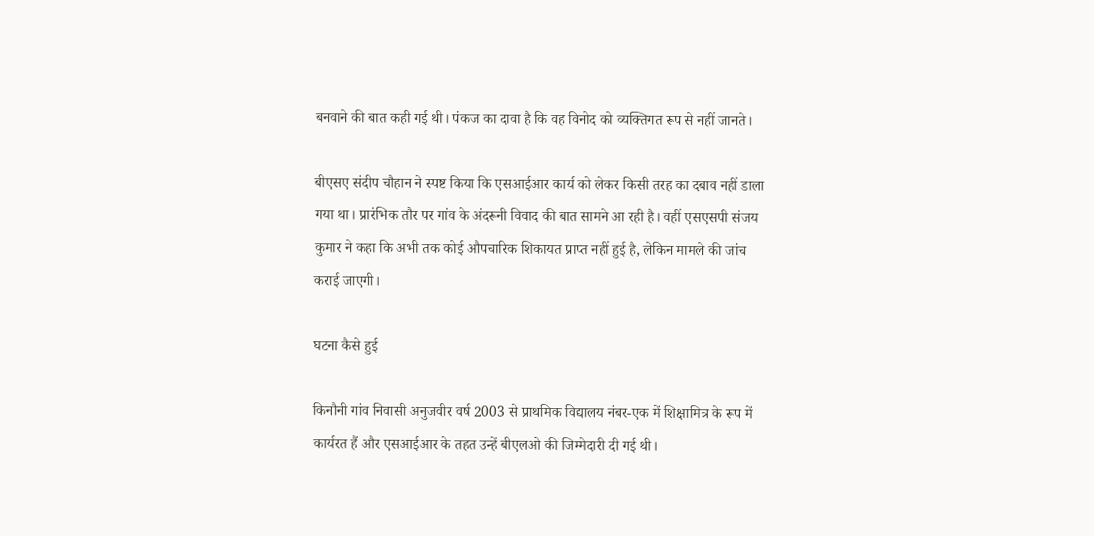बनवाने की बात कही गई थी। पंकज का दावा है कि वह विनोद को व्यक्तिगत रूप से नहीं जानते।

बीएसए संदीप चौहान ने स्पष्ट किया कि एसआईआर कार्य को लेकर किसी तरह का दबाव नहीं डाला गया था। प्रारंभिक तौर पर गांव के अंदरूनी विवाद की बात सामने आ रही है। वहीं एसएसपी संजय कुमार ने कहा कि अभी तक कोई औपचारिक शिकायत प्राप्त नहीं हुई है, लेकिन मामले की जांच कराई जाएगी।

घटना कैसे हुई

किनौनी गांव निवासी अनुजवीर वर्ष 2003 से प्राथमिक विद्यालय नंबर-एक में शिक्षामित्र के रूप में कार्यरत हैं और एसआईआर के तहत उन्हें बीएलओ की जिम्मेदारी दी गई थी।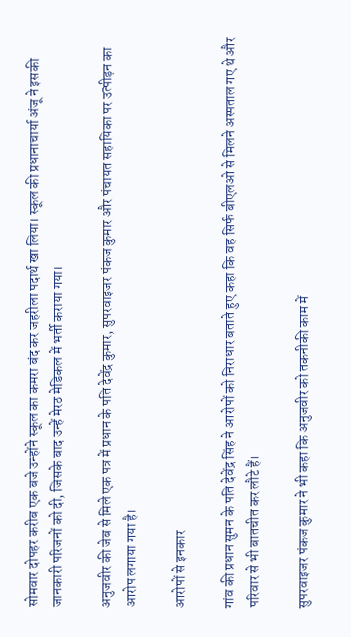सोमवार दोपहर करीब एक बजे उन्होंने स्कूल का कमरा बंद कर जहरीला पदार्थ खा लिया। स्कूल की प्रधानाचार्या अंजू ने इसकी जानकारी परिजनों को दी, जिसके बाद उन्हें मेरठ मेडिकल में भर्ती कराया गया।

अनुजवीर की जेब से मिले एक पत्र में प्रधान के पति देवेंद्र कुमार, सुपरवाइजर पंकज कुमार और पंचायत सहायिका पर उत्पीड़न का आरोप लगाया गया है।

आरोपों से इनकार

गांव की प्रधान सुमन के पति देवेंद्र सिंह ने आरोपों को निराधार बताते हुए कहा कि वह सिर्फ बीएलओ से मिलने अस्पताल गए थे और परिवार से भी बातचीत कर लौटे हैं।

सुपरवाइजर पंकज कुमार ने भी कहा कि अनुजवीर को तकनीकी काम में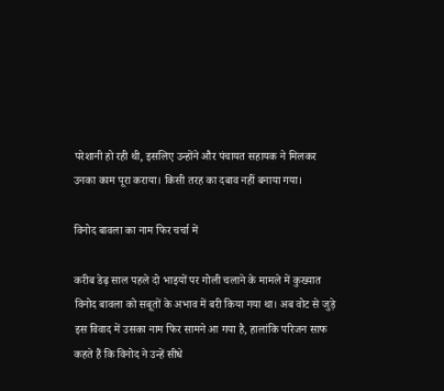परेशानी हो रही थी, इसलिए उन्होंने और पंचायत सहायक ने मिलकर उनका काम पूरा कराया। किसी तरह का दबाव नहीं बनाया गया।

विनोद बावला का नाम फिर चर्चा में

करीब डेढ़ साल पहले दो भाइयों पर गोली चलाने के मामले में कुख्यात विनोद बावला को सबूतों के अभाव में बरी किया गया था। अब वोट से जुड़े इस विवाद में उसका नाम फिर सामने आ गया है, हालांकि परिजन साफ कहते हैं कि विनोद ने उन्हें सीधे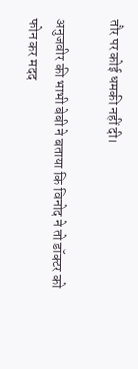तौर पर कोई धमकी नहीं दी।

अनुजवीर की भाभी बेबी ने बताया कि विनोद ने तो डॉक्टर को फोन कर मदद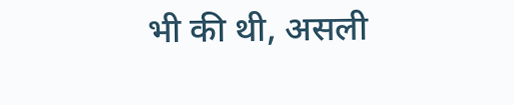भी की थी, असली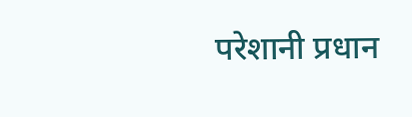परेशानी प्रधान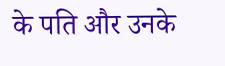के पति और उनके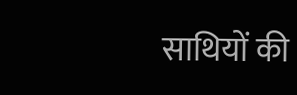साथियों की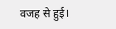वजह से हुई।